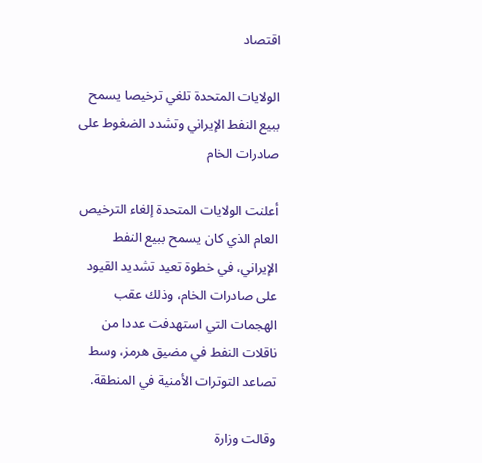اقتصاد

الولايات المتحدة تلغي ترخيصا يسمح ببيع النفط الإيراني وتشدد الضغوط على صادرات الخام

أعلنت الولايات المتحدة إلغاء الترخيص العام الذي كان يسمح ببيع النفط الإيراني، في خطوة تعيد تشديد القيود على صادرات الخام، وذلك عقب الهجمات التي استهدفت عددا من ناقلات النفط في مضيق هرمز، وسط تصاعد التوترات الأمنية في المنطقة.

وقالت وزارة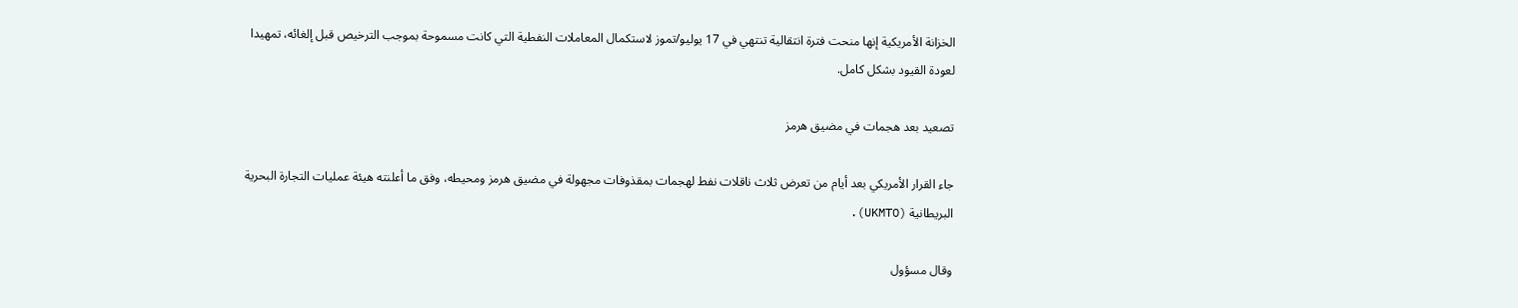الخزانة الأمريكية إنها منحت فترة انتقالية تنتهي في 17 يوليو/تموز لاستكمال المعاملات النفطية التي كانت مسموحة بموجب الترخيص قبل إلغائه، تمهيدا لعودة القيود بشكل كامل.

تصعيد بعد هجمات في مضيق هرمز

جاء القرار الأمريكي بعد أيام من تعرض ثلاث ناقلات نفط لهجمات بمقذوفات مجهولة في مضيق هرمز ومحيطه، وفق ما أعلنته هيئة عمليات التجارة البحرية البريطانية (UKMTO).

وقال مسؤول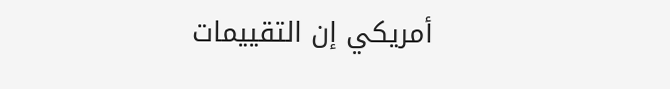أمريكي إن التقييمات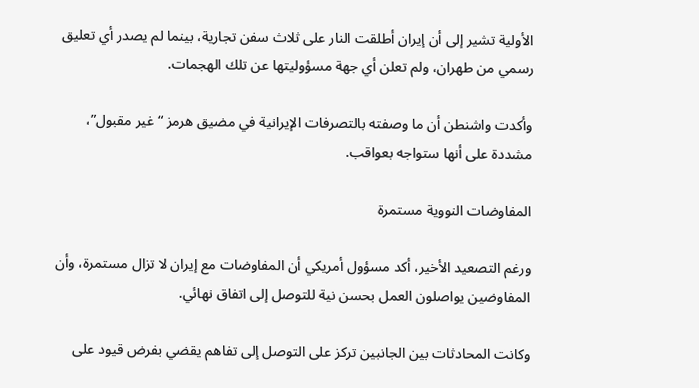الأولية تشير إلى أن إيران أطلقت النار على ثلاث سفن تجارية، بينما لم يصدر أي تعليق رسمي من طهران، ولم تعلن أي جهة مسؤوليتها عن تلك الهجمات.

وأكدت واشنطن أن ما وصفته بالتصرفات الإيرانية في مضيق هرمز “غير مقبول”، مشددة على أنها ستواجه بعواقب.

المفاوضات النووية مستمرة

ورغم التصعيد الأخير، أكد مسؤول أمريكي أن المفاوضات مع إيران لا تزال مستمرة، وأن المفاوضين يواصلون العمل بحسن نية للتوصل إلى اتفاق نهائي.

وكانت المحادثات بين الجانبين تركز على التوصل إلى تفاهم يقضي بفرض قيود على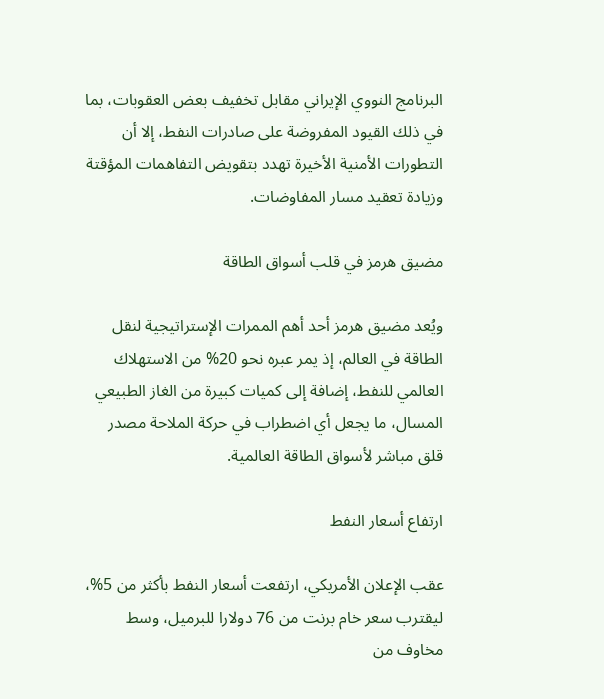البرنامج النووي الإيراني مقابل تخفيف بعض العقوبات، بما في ذلك القيود المفروضة على صادرات النفط، إلا أن التطورات الأمنية الأخيرة تهدد بتقويض التفاهمات المؤقتة وزيادة تعقيد مسار المفاوضات.

مضيق هرمز في قلب أسواق الطاقة

ويُعد مضيق هرمز أحد أهم الممرات الإستراتيجية لنقل الطاقة في العالم، إذ يمر عبره نحو 20% من الاستهلاك العالمي للنفط، إضافة إلى كميات كبيرة من الغاز الطبيعي المسال، ما يجعل أي اضطراب في حركة الملاحة مصدر قلق مباشر لأسواق الطاقة العالمية.

ارتفاع أسعار النفط

عقب الإعلان الأمريكي، ارتفعت أسعار النفط بأكثر من 5%، ليقترب سعر خام برنت من 76 دولارا للبرميل، وسط مخاوف من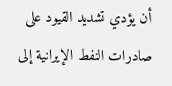أن يؤدي تشديد القيود على صادرات النفط الإيرانية إلى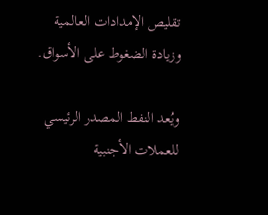تقليص الإمدادات العالمية وزيادة الضغوط على الأسواق.

ويُعد النفط المصدر الرئيسي للعملات الأجنبية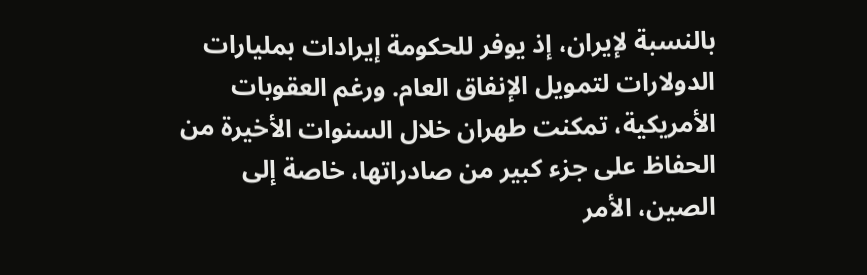بالنسبة لإيران، إذ يوفر للحكومة إيرادات بمليارات الدولارات لتمويل الإنفاق العام. ورغم العقوبات الأمريكية، تمكنت طهران خلال السنوات الأخيرة من الحفاظ على جزء كبير من صادراتها، خاصة إلى الصين، الأمر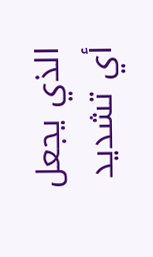الذي يجعل أي تشديد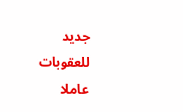جديد للعقوبات عاملا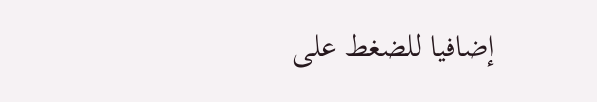إضافيا للضغط على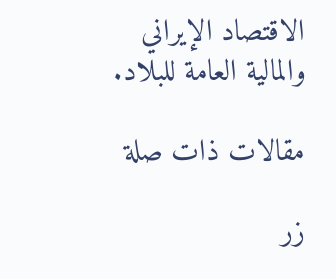الاقتصاد الإيراني والمالية العامة للبلاد.

مقالات ذات صلة

زر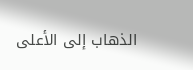الذهاب إلى الأعلى